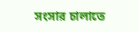সংসার চালাতে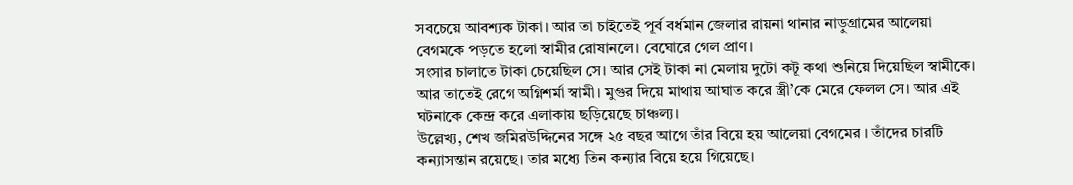সবচেয়ে আবশ্যক টাকা। আর তা চাইতেই পূর্ব বর্ধমান জেলার রায়না থানার নাড়ুগ্রামের আলেয়া বেগমকে পড়তে হলো স্বামীর রোষানলে। বেঘোরে গেল প্রাণ।
সংসার চালাতে টাকা চেয়েছিল সে। আর সেই টাকা না মেলায় দুটো কটূ কথা শুনিয়ে দিয়েছিল স্বামীকে। আর তাতেই রেগে অগ্নিশর্মা স্বামী। মুগুর দিয়ে মাথায় আঘাত করে স্ত্রী’কে মেরে ফেলল সে। আর এই ঘটনাকে কেন্দ্র করে এলাকায় ছড়িয়েছে চাঞ্চল্য।
উল্লেখ্য, শেখ জমিরউদ্দিনের সঙ্গে ২৫ বছর আগে তাঁর বিয়ে হয় আলেয়া বেগমের । তাঁদের চারটি কন্যাসন্তান রয়েছে। তার মধ্যে তিন কন্যার বিয়ে হয়ে গিয়েছে।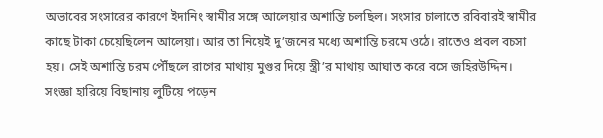অভাবের সংসারের কারণে ইদানিং স্বামীর সঙ্গে আলেয়ার অশান্তি চলছিল। সংসার চালাতে রবিবারই স্বামীর কাছে টাকা চেয়েছিলেন আলেয়া। আর তা নিয়েই দু’জনের মধ্যে অশান্তি চরমে ওঠে। রাতেও প্রবল বচসা হয়। সেই অশান্তি চরম পৌঁছলে রাগের মাথায় মুগুর দিয়ে স্ত্রী’র মাথায় আঘাত করে বসে জহিরউদ্দিন। সংজ্ঞা হারিয়ে বিছানায় লুটিয়ে পড়েন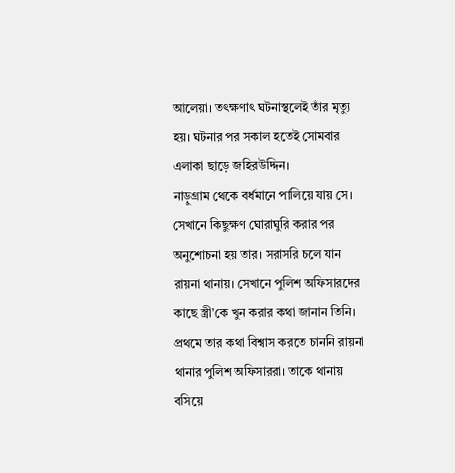আলেয়া। তৎক্ষণাৎ ঘটনাস্থলেই তাঁর মৃত্যু হয়। ঘটনার পর সকাল হতেই সোমবার এলাকা ছাড়ে জহিরউদ্দিন।
নাড়ুগ্রাম থেকে বর্ধমানে পালিয়ে যায় সে। সেখানে কিছুক্ষণ ঘোরাঘুরি করার পর অনুশোচনা হয় তার। সরাসরি চলে যান রায়না থানায়। সেখানে পুলিশ অফিসারদের কাছে স্ত্রী’কে খুন করার কথা জানান তিনি। প্রথমে তার কথা বিশ্বাস করতে চাননি রায়না থানার পুলিশ অফিসাররা। তাকে থানায় বসিয়ে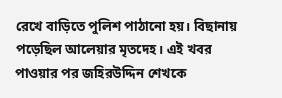রেখে বাড়িতে পুলিশ পাঠানো হয়। বিছানায় পড়েছিল আলেয়ার মৃতদেহ। এই খবর পাওয়ার পর জহিরউদ্দিন শেখকে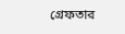গ্রেফতার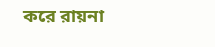করে রায়না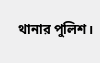থানার পুলিশ।